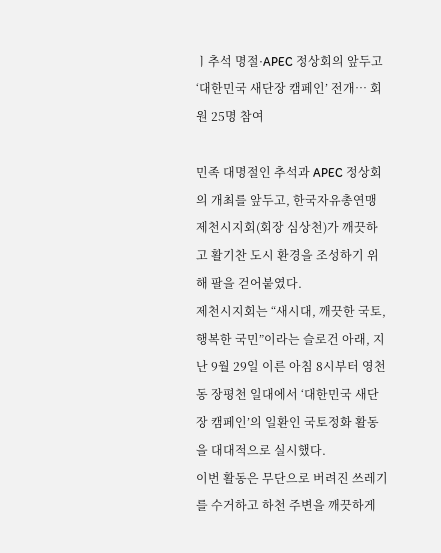ㅣ추석 명절·APEC 정상회의 앞두고 ‘대한민국 새단장 캠페인’ 전개… 회원 25명 참여

민족 대명절인 추석과 APEC 정상회의 개최를 앞두고, 한국자유총연맹 제천시지회(회장 심상천)가 깨끗하고 활기찬 도시 환경을 조성하기 위해 팔을 걷어붙였다.
제천시지회는 “새시대, 깨끗한 국토, 행복한 국민”이라는 슬로건 아래, 지난 9월 29일 이른 아침 8시부터 영천동 장평천 일대에서 ‘대한민국 새단장 캠페인’의 일환인 국토정화 활동을 대대적으로 실시했다.
이번 활동은 무단으로 버려진 쓰레기를 수거하고 하천 주변을 깨끗하게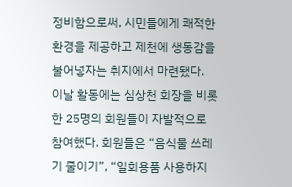정비함으로써, 시민들에게 쾌적한 환경을 제공하고 제천에 생동감을 불어넣자는 취지에서 마련됐다.
이날 활동에는 심상천 회장을 비롯한 25명의 회원들이 자발적으로 참여했다. 회원들은 “음식물 쓰레기 줄이기”, “일회용품 사용하지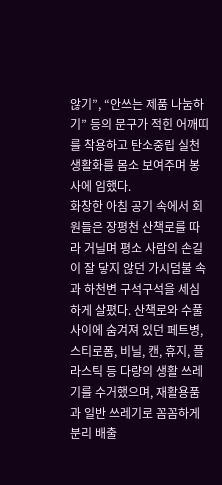않기”, “안쓰는 제품 나눔하기” 등의 문구가 적힌 어깨띠를 착용하고 탄소중립 실천 생활화를 몸소 보여주며 봉사에 임했다.
화창한 아침 공기 속에서 회원들은 장평천 산책로를 따라 거닐며 평소 사람의 손길이 잘 닿지 않던 가시덤불 속과 하천변 구석구석을 세심하게 살폈다. 산책로와 수풀 사이에 숨겨져 있던 페트병, 스티로폼, 비닐, 캔, 휴지, 플라스틱 등 다량의 생활 쓰레기를 수거했으며, 재활용품과 일반 쓰레기로 꼼꼼하게 분리 배출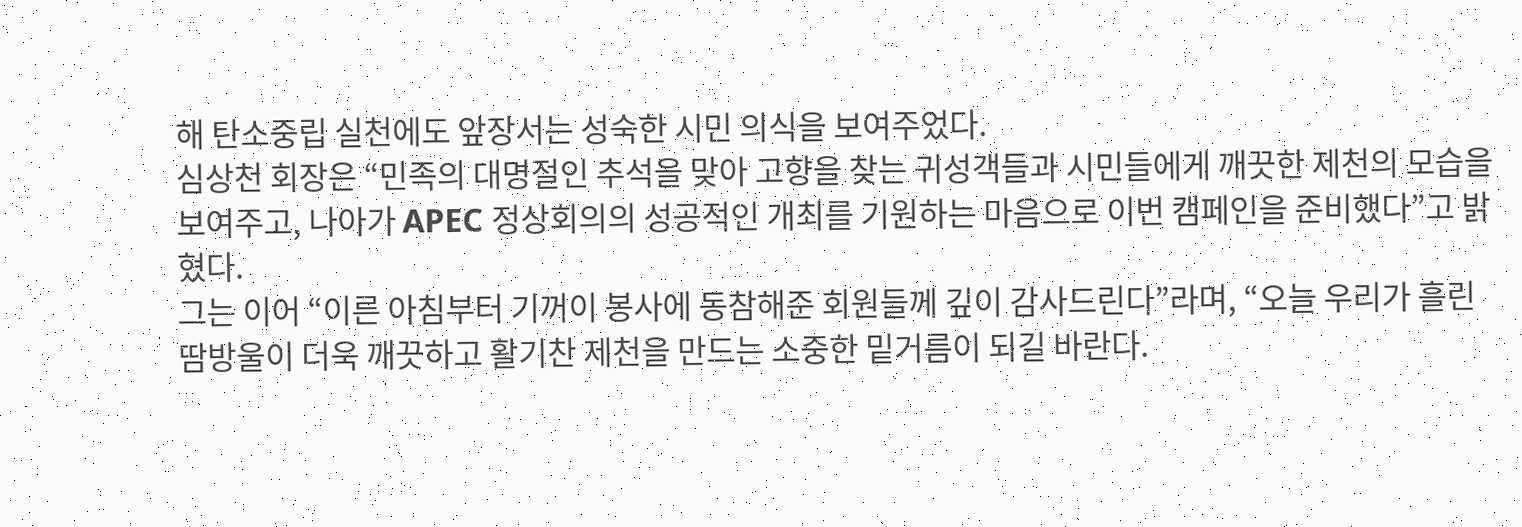해 탄소중립 실천에도 앞장서는 성숙한 시민 의식을 보여주었다.
심상천 회장은 “민족의 대명절인 추석을 맞아 고향을 찾는 귀성객들과 시민들에게 깨끗한 제천의 모습을 보여주고, 나아가 APEC 정상회의의 성공적인 개최를 기원하는 마음으로 이번 캠페인을 준비했다”고 밝혔다.
그는 이어 “이른 아침부터 기꺼이 봉사에 동참해준 회원들께 깊이 감사드린다”라며, “오늘 우리가 흘린 땀방울이 더욱 깨끗하고 활기찬 제천을 만드는 소중한 밑거름이 되길 바란다.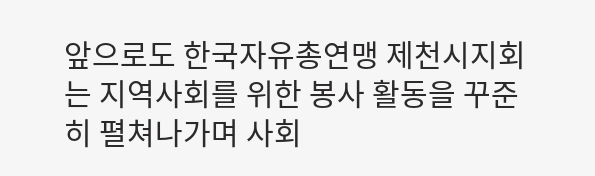앞으로도 한국자유총연맹 제천시지회는 지역사회를 위한 봉사 활동을 꾸준히 펼쳐나가며 사회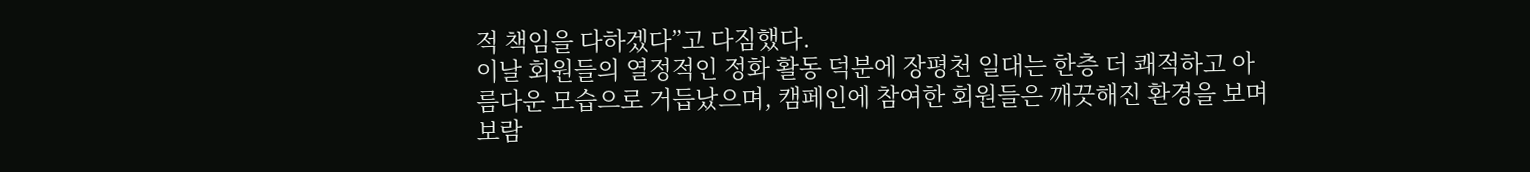적 책임을 다하겠다”고 다짐했다.
이날 회원들의 열정적인 정화 활동 덕분에 장평천 일대는 한층 더 쾌적하고 아름다운 모습으로 거듭났으며, 캠페인에 참여한 회원들은 깨끗해진 환경을 보며 보람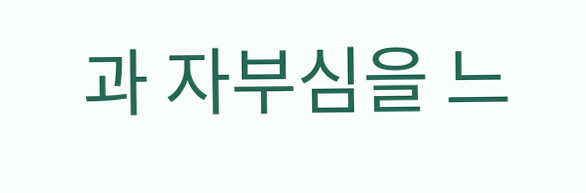과 자부심을 느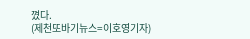꼈다.
(제천또바기뉴스=이호영기자)